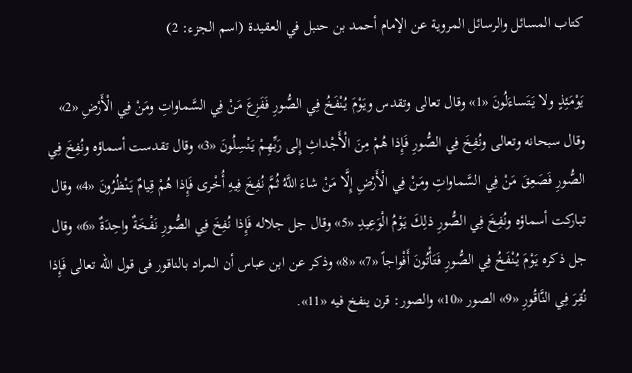كتاب المسائل والرسائل المروية عن الإمام أحمد بن حنبل في العقيدة (اسم الجزء: 2)

يَوْمَئِذٍ ولا يَتَساءَلُونَ «1» وقال تعالى وتقدس ويَوْمَ يُنْفَخُ فِي الصُّورِ فَفَزِعَ مَنْ فِي السَّماواتِ ومَنْ فِي الْأَرْضِ «2» وقال سبحانه وتعالى ونُفِخَ فِي الصُّورِ فَإِذا هُمْ مِنَ الْأَجْداثِ إِلى رَبِّهِمْ يَنْسِلُونَ «3» وقال تقدست أسماؤه ونُفِخَ فِي الصُّورِ فَصَعِقَ مَنْ فِي السَّماواتِ ومَنْ فِي الْأَرْضِ إِلَّا مَنْ شاءَ اللَّهُ ثُمَّ نُفِخَ فِيهِ أُخْرى فَإِذا هُمْ قِيامٌ يَنْظُرُونَ «4» وقال تباركت أسماؤه ونُفِخَ فِي الصُّورِ ذلِكَ يَوْمُ الْوَعِيدِ «5» وقال جل جلاله فَإِذا نُفِخَ فِي الصُّورِ نَفْخَةٌ واحِدَةٌ «6» وقال جل ذكره يَوْمَ يُنْفَخُ فِي الصُّورِ فَتَأْتُونَ أَفْواجاً «7» «8» وذكر عن ابن عباس أن المراد بالناقور فى قول اللّه تعالى فَإِذا نُقِرَ فِي النَّاقُورِ «9» الصور «10» والصور: قرن ينفخ فيه «11».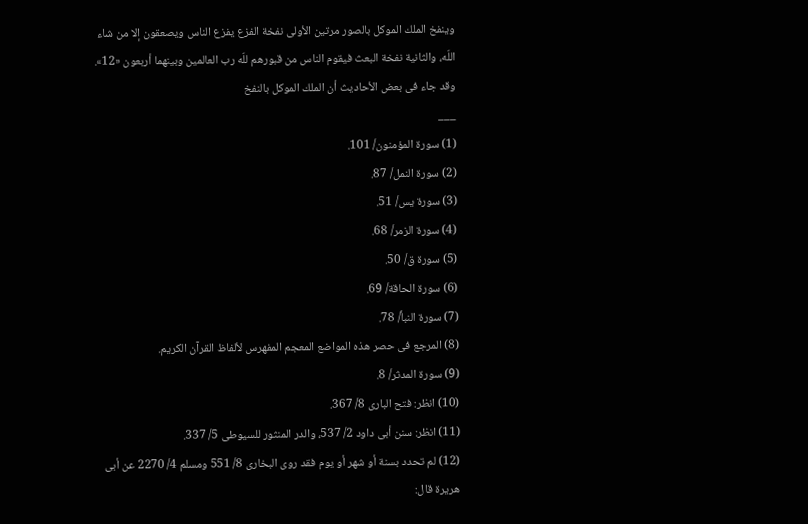وينفخ الملك الموكل بالصور مرتين الأولى نفخة الفزع يفزع الناس ويصعقون إلا من شاء اللّه، والثانية نفخة البعث فيقوم الناس من قبورهم للّه رب العالمين وبينهما أربعون «12». وقد جاء فى بعض الأحاديث أن الملك الموكل بالنفخ
___
(1) سورة المؤمنون/ 101.
(2) سورة النمل/ 87.
(3) سورة يس/ 51.
(4) سورة الزمر/ 68.
(5) سورة ق/ 50.
(6) سورة الحاقة/ 69.
(7) سورة النبأ/ 78.
(8) المرجع فى حصر هذه المواضع المعجم المفهرس لألفاظ القرآن الكريم.
(9) سورة المدثر/ 8.
(10) انظر: فتح البارى 8/ 367.
(11) انظر: سنن أبى داود 2/ 537، والدر المنثور للسيوطى 5/ 337.
(12) لم تحدد بسنة أو شهر أو يوم فقد روى البخارى 8/ 551 ومسلم 4/ 2270 عن أبى هريرة قال: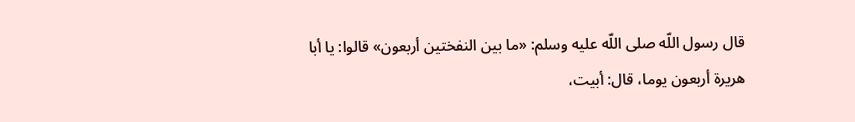قال رسول اللّه صلى اللّه عليه وسلم: «ما بين النفختين أربعون» قالوا: يا أبا هريرة أربعون يوما، قال: أبيت،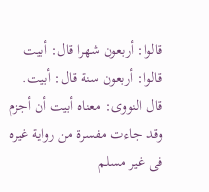قالوا: أربعون شهرا قال: أبيت قالوا: أربعون سنة قال: أبيت.
قال النووى: معناه أبيت أن أجزم وقد جاءت مفسرة من رواية غيره فى غير مسلم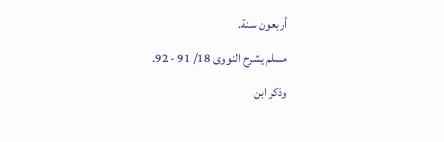أربعون سنة.
مسلم يشرح النووى 18/ 91 - 92.
وذكر ابن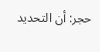حجر: أن التحديد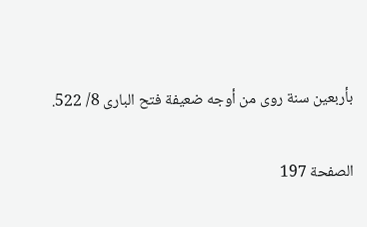بأربعين سنة روى من أوجه ضعيفة فتح البارى 8/ 522.

الصفحة 197